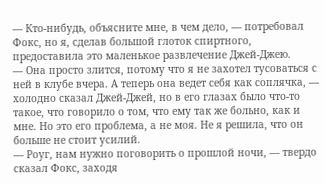— Кто-нибудь, объясните мне, в чем дело, — потребовал Фокс, но я, сделав большой глоток спиртного, предоставила это маленькое развлечение Джей-Джею.
— Она просто злится, потому что я не захотел тусоваться с ней в клубе вчера. А теперь она ведет себя как соплячка, — холодно сказал Джей-Джей, но в его глазах было что-то такое, что говорило о том, что ему так же больно, как и мне. Но это его проблема, а не моя. Не я решила, что он больше не стоит усилий.
— Роуг, нам нужно поговорить о прошлой ночи, — твердо сказал Фокс, заходя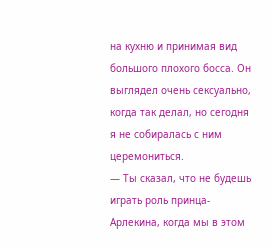на кухню и принимая вид большого плохого босса. Он выглядел очень сексуально, когда так делал, но сегодня я не собиралась с ним церемониться.
— Ты сказал, что не будешь играть роль принца-Арлекина, когда мы в этом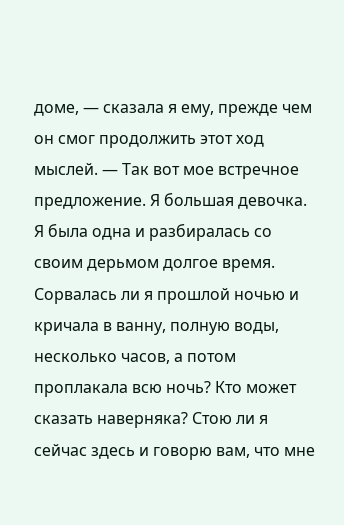доме, — сказала я ему, прежде чем он смог продолжить этот ход мыслей. — Так вот мое встречное предложение. Я большая девочка. Я была одна и разбиралась со своим дерьмом долгое время. Сорвалась ли я прошлой ночью и кричала в ванну, полную воды, несколько часов, а потом проплакала всю ночь? Кто может сказать наверняка? Стою ли я сейчас здесь и говорю вам, что мне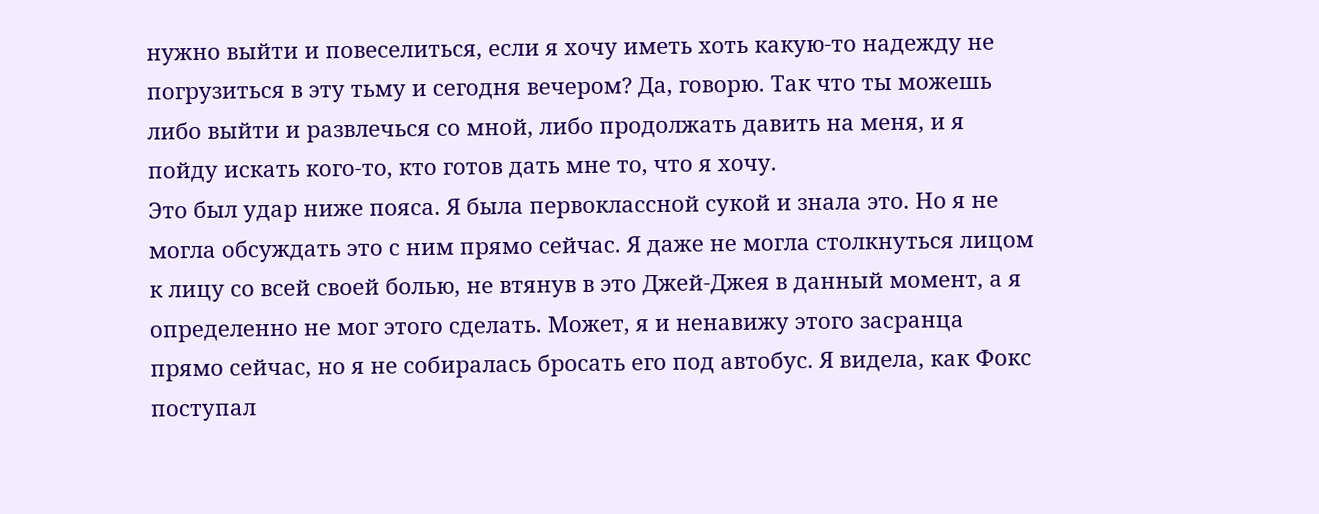нужно выйти и повеселиться, если я хочу иметь хоть какую-то надежду не погрузиться в эту тьму и сегодня вечером? Да, говорю. Так что ты можешь либо выйти и развлечься со мной, либо продолжать давить на меня, и я пойду искать кого-то, кто готов дать мне то, что я хочу.
Это был удар ниже пояса. Я была первоклассной сукой и знала это. Но я не могла обсуждать это с ним прямо сейчас. Я даже не могла столкнуться лицом к лицу со всей своей болью, не втянув в это Джей-Джея в данный момент, а я определенно не мог этого сделать. Может, я и ненавижу этого засранца прямо сейчас, но я не собиралась бросать его под автобус. Я видела, как Фокс поступал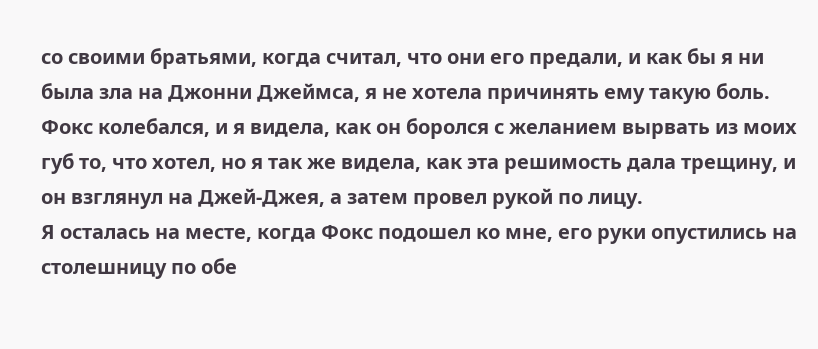со своими братьями, когда считал, что они его предали, и как бы я ни была зла на Джонни Джеймса, я не хотела причинять ему такую боль.
Фокс колебался, и я видела, как он боролся с желанием вырвать из моих губ то, что хотел, но я так же видела, как эта решимость дала трещину, и он взглянул на Джей-Джея, а затем провел рукой по лицу.
Я осталась на месте, когда Фокс подошел ко мне, его руки опустились на столешницу по обе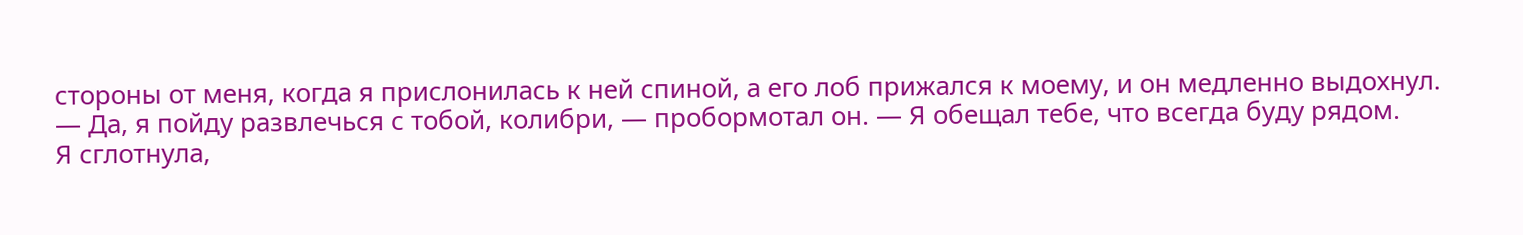стороны от меня, когда я прислонилась к ней спиной, а его лоб прижался к моему, и он медленно выдохнул.
— Да, я пойду развлечься с тобой, колибри, — пробормотал он. — Я обещал тебе, что всегда буду рядом.
Я сглотнула,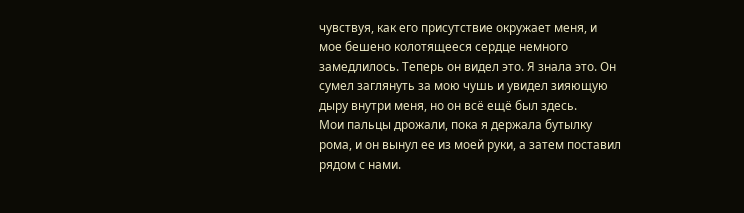чувствуя, как его присутствие окружает меня, и мое бешено колотящееся сердце немного замедлилось. Теперь он видел это. Я знала это. Он сумел заглянуть за мою чушь и увидел зияющую дыру внутри меня, но он всё ещё был здесь.
Мои пальцы дрожали, пока я держала бутылку рома, и он вынул ее из моей руки, а затем поставил рядом с нами.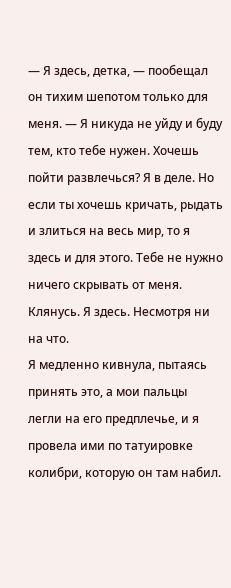— Я здесь, детка, — пообещал он тихим шепотом только для меня. — Я никуда не уйду и буду тем, кто тебе нужен. Хочешь пойти развлечься? Я в деле. Но если ты хочешь кричать, рыдать и злиться на весь мир, то я здесь и для этого. Тебе не нужно ничего скрывать от меня. Клянусь. Я здесь. Несмотря ни на что.
Я медленно кивнула, пытаясь принять это, а мои пальцы легли на его предплечье, и я провела ими по татуировке колибри, которую он там набил.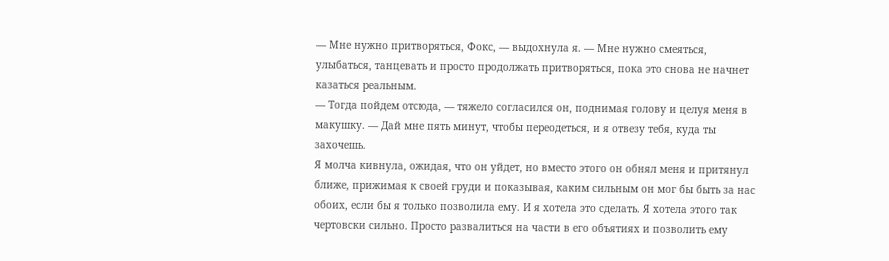— Мне нужно притворяться, Фокс, — выдохнула я. — Мне нужно смеяться, улыбаться, танцевать и просто продолжать притворяться, пока это снова не начнет казаться реальным.
— Тогда пойдем отсюда, — тяжело согласился он, поднимая голову и целуя меня в макушку. — Дай мне пять минут, чтобы переодеться, и я отвезу тебя, куда ты захочешь.
Я молча кивнула, ожидая, что он уйдет, но вместо этого он обнял меня и притянул ближе, прижимая к своей груди и показывая, каким сильным он мог бы быть за нас обоих, если бы я только позволила ему. И я хотела это сделать. Я хотела этого так чертовски сильно. Просто развалиться на части в его объятиях и позволить ему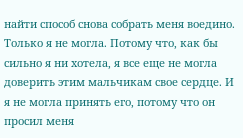найти способ снова собрать меня воедино.
Только я не могла. Потому что, как бы сильно я ни хотела, я все еще не могла доверить этим мальчикам свое сердце. И я не могла принять его, потому что он просил меня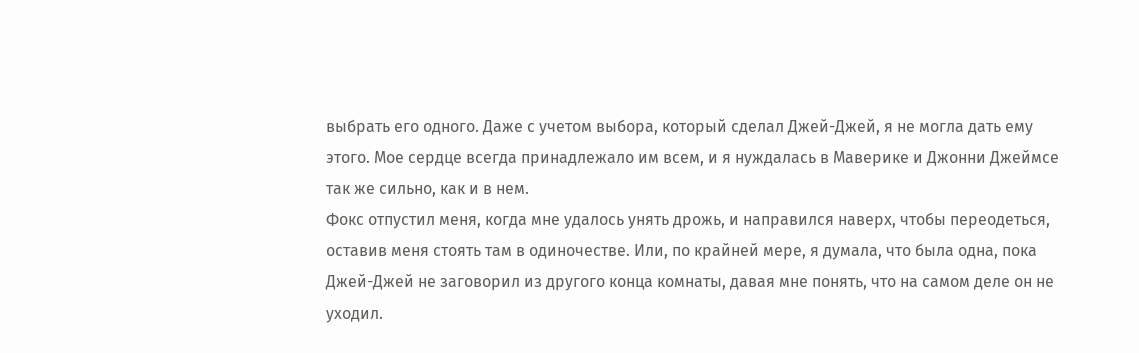выбрать его одного. Даже с учетом выбора, который сделал Джей-Джей, я не могла дать ему этого. Мое сердце всегда принадлежало им всем, и я нуждалась в Маверике и Джонни Джеймсе так же сильно, как и в нем.
Фокс отпустил меня, когда мне удалось унять дрожь, и направился наверх, чтобы переодеться, оставив меня стоять там в одиночестве. Или, по крайней мере, я думала, что была одна, пока Джей-Джей не заговорил из другого конца комнаты, давая мне понять, что на самом деле он не уходил.